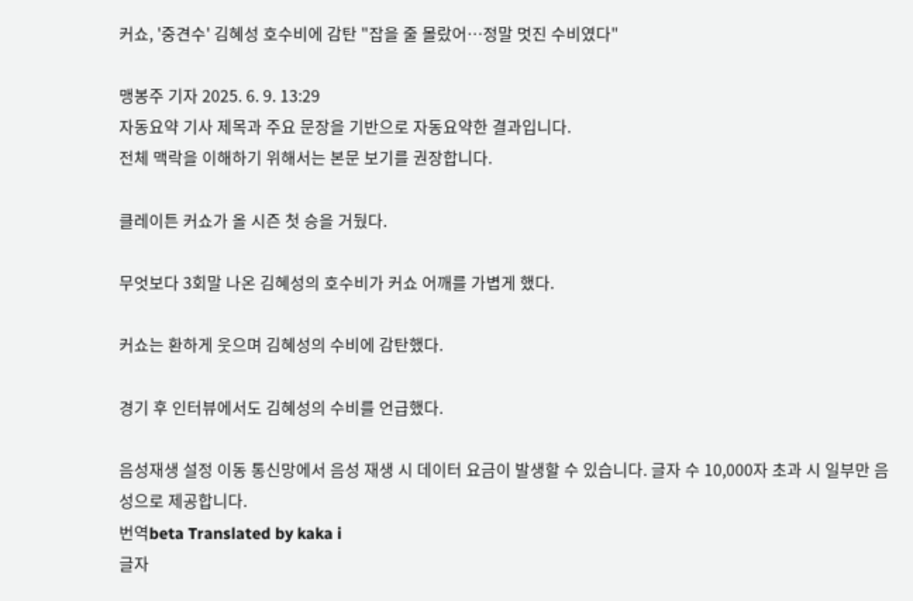커쇼, '중견수' 김혜성 호수비에 감탄 "잡을 줄 몰랐어…정말 멋진 수비였다"

맹봉주 기자 2025. 6. 9. 13:29
자동요약 기사 제목과 주요 문장을 기반으로 자동요약한 결과입니다.
전체 맥락을 이해하기 위해서는 본문 보기를 권장합니다.

클레이튼 커쇼가 올 시즌 첫 승을 거뒀다.

무엇보다 3회말 나온 김혜성의 호수비가 커쇼 어깨를 가볍게 했다.

커쇼는 환하게 웃으며 김혜성의 수비에 감탄했다.

경기 후 인터뷰에서도 김혜성의 수비를 언급했다.

음성재생 설정 이동 통신망에서 음성 재생 시 데이터 요금이 발생할 수 있습니다. 글자 수 10,000자 초과 시 일부만 음성으로 제공합니다.
번역beta Translated by kaka i
글자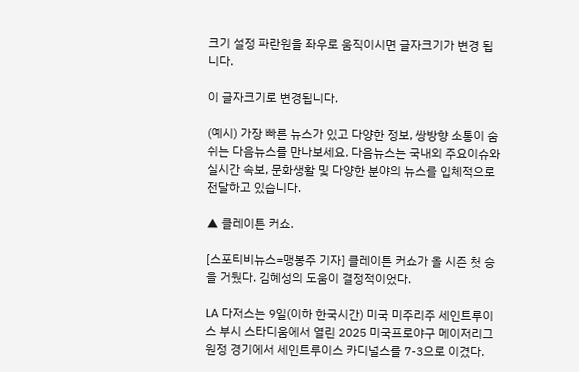크기 설정 파란원을 좌우로 움직이시면 글자크기가 변경 됩니다.

이 글자크기로 변경됩니다.

(예시) 가장 빠른 뉴스가 있고 다양한 정보, 쌍방향 소통이 숨쉬는 다음뉴스를 만나보세요. 다음뉴스는 국내외 주요이슈와 실시간 속보, 문화생활 및 다양한 분야의 뉴스를 입체적으로 전달하고 있습니다.

▲ 클레이튼 커쇼.

[스포티비뉴스=맹봉주 기자] 클레이튼 커쇼가 올 시즌 첫 승을 거뒀다. 김혜성의 도움이 결정적이었다.

LA 다저스는 9일(이하 한국시간) 미국 미주리주 세인트루이스 부시 스타디움에서 열린 2025 미국프로야구 메이저리그 원정 경기에서 세인트루이스 카디널스를 7-3으로 이겼다.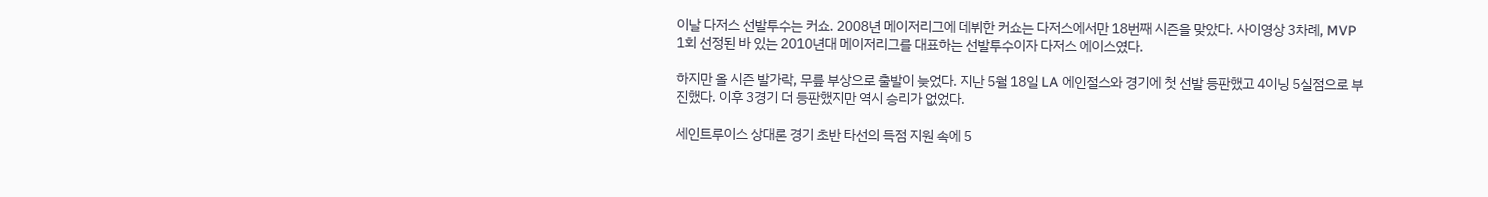이날 다저스 선발투수는 커쇼. 2008년 메이저리그에 데뷔한 커쇼는 다저스에서만 18번째 시즌을 맞았다. 사이영상 3차례, MVP 1회 선정된 바 있는 2010년대 메이저리그를 대표하는 선발투수이자 다저스 에이스였다.

하지만 올 시즌 발가락, 무릎 부상으로 출발이 늦었다. 지난 5월 18일 LA 에인절스와 경기에 첫 선발 등판했고 4이닝 5실점으로 부진했다. 이후 3경기 더 등판했지만 역시 승리가 없었다.

세인트루이스 상대론 경기 초반 타선의 득점 지원 속에 5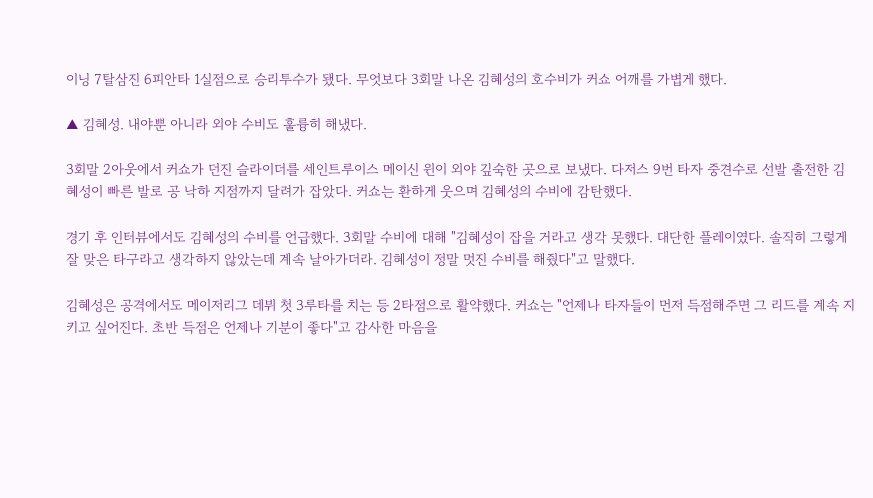이닝 7탈삼진 6피안타 1실점으로 승리투수가 됐다. 무엇보다 3회말 나온 김혜성의 호수비가 커쇼 어깨를 가볍게 했다.

▲ 김혜성. 내야뿐 아니라 외야 수비도 훌륭히 해냈다.

3회말 2아웃에서 커쇼가 던진 슬라이더를 세인트루이스 메이신 윈이 외야 깊숙한 곳으로 보냈다. 다저스 9번 타자 중견수로 선발 출전한 김혜성이 빠른 발로 공 낙하 지점까지 달려가 잡았다. 커쇼는 환하게 웃으며 김혜성의 수비에 감탄했다.

경기 후 인터뷰에서도 김혜성의 수비를 언급했다. 3회말 수비에 대해 "김혜성이 잡을 거라고 생각 못했다. 대단한 플레이였다. 솔직히 그렇게 잘 맞은 타구라고 생각하지 않았는데 계속 날아가더라. 김혜성이 정말 멋진 수비를 해줬다"고 말했다.

김혜성은 공격에서도 메이저리그 데뷔 첫 3루타를 치는 등 2타점으로 활약했다. 커쇼는 "언제나 타자들이 먼저 득점해주면 그 리드를 계속 지키고 싶어진다. 초반 득점은 언제나 기분이 좋다"고 감사한 마음을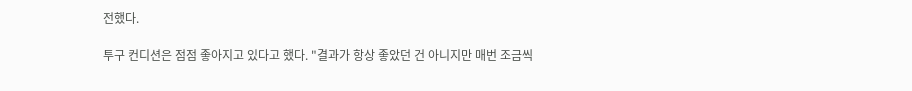전했다.

투구 컨디션은 점점 좋아지고 있다고 했다. "결과가 항상 좋았던 건 아니지만 매번 조금씩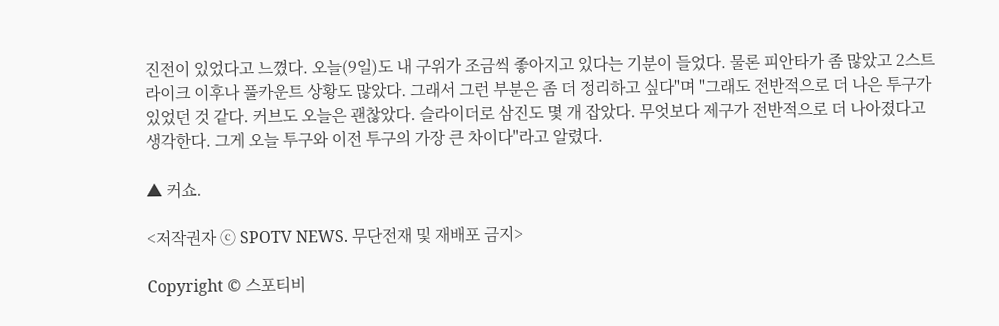진전이 있었다고 느꼈다. 오늘(9일)도 내 구위가 조금씩 좋아지고 있다는 기분이 들었다. 물론 피안타가 좀 많았고 2스트라이크 이후나 풀카운트 상황도 많았다. 그래서 그런 부분은 좀 더 정리하고 싶다"며 "그래도 전반적으로 더 나은 투구가 있었던 것 같다. 커브도 오늘은 괜찮았다. 슬라이더로 삼진도 몇 개 잡았다. 무엇보다 제구가 전반적으로 더 나아졌다고 생각한다. 그게 오늘 투구와 이전 투구의 가장 큰 차이다"라고 알렸다.

▲ 커쇼.

<저작권자 ⓒ SPOTV NEWS. 무단전재 및 재배포 금지>

Copyright © 스포티비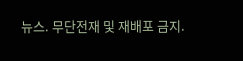뉴스. 무단전재 및 재배포 금지.